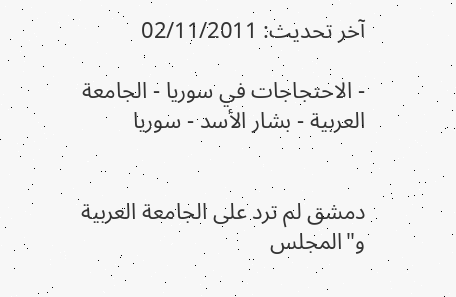آخر تحديث: 02/11/2011

- الاحتجاجات في سوريا - الجامعة العربية - بشار الأسد - سوريا


دمشق لم ترد على الجامعة العربية و"المجلس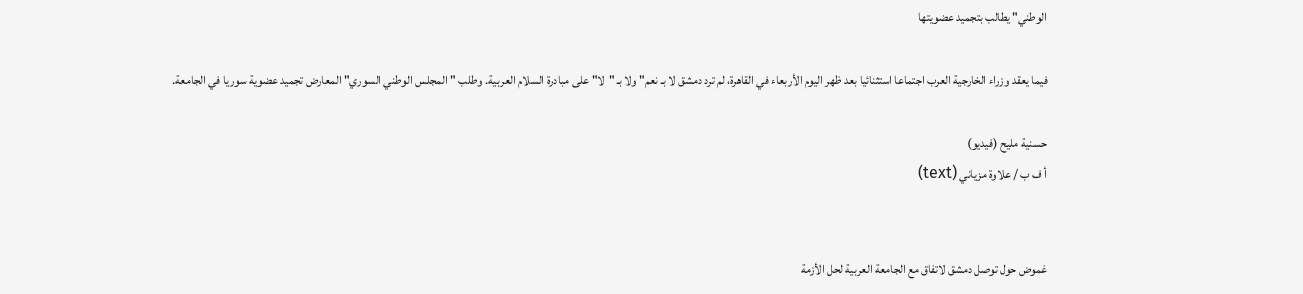الوطني" يطالب بتجميد عضويتها

فيما يعقد وزراء الخارجية العرب اجتماعا استثنائيا بعد ظهر اليوم الأربعاء في القاهرة، لم ترد دمشق لا بـ نعم" ولا بـ "لا" على مبادرة السلام العربية. وطلب "المجلس الوطني السوري" المعارض تجميد عضوية سوريا في الجامعة.

حسنية مليح (فيديو)
أ ف ب / علاوة مزياني (text)


غموض حول توصل دمشق لاتفاق مع الجامعة العربية لحل الأزمة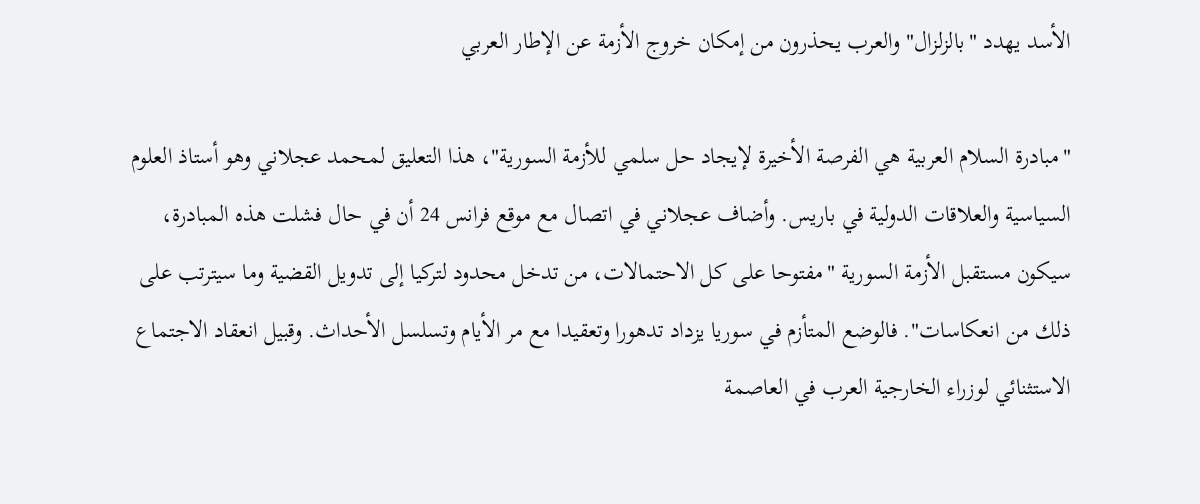الأسد يهدد "بالزلزال" والعرب يحذرون من إمكان خروج الأزمة عن الإطار العربي

"مبادرة السلام العربية هي الفرصة الأخيرة لإيجاد حل سلمي للأزمة السورية"، هذا التعليق لمحمد عجلاني وهو أستاذ العلوم السياسية والعلاقات الدولية في باريس. وأضاف عجلاني في اتصال مع موقع فرانس 24 أن في حال فشلت هذه المبادرة، سيكون مستقبل الأزمة السورية "مفتوحا على كل الاحتمالات، من تدخل محدود لتركيا إلى تدويل القضية وما سيترتب على ذلك من انعكاسات". فالوضع المتأزم في سوريا يزداد تدهورا وتعقيدا مع مر الأيام وتسلسل الأحداث. وقبيل انعقاد الاجتماع الاستثنائي لوزراء الخارجية العرب في العاصمة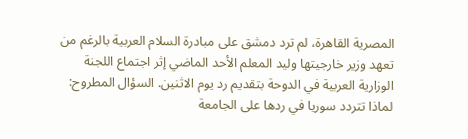المصرية القاهرة، لم ترد دمشق على مبادرة السلام العربية بالرغم من تعهد وزير خارجيتها وليد المعلم الأحد الماضي إثر اجتماع اللجنة الوزارية العربية في الدوحة بتقديم رد يوم الاثنين. السؤال المطروح: لماذا تتردد سوريا في ردها على الجامعة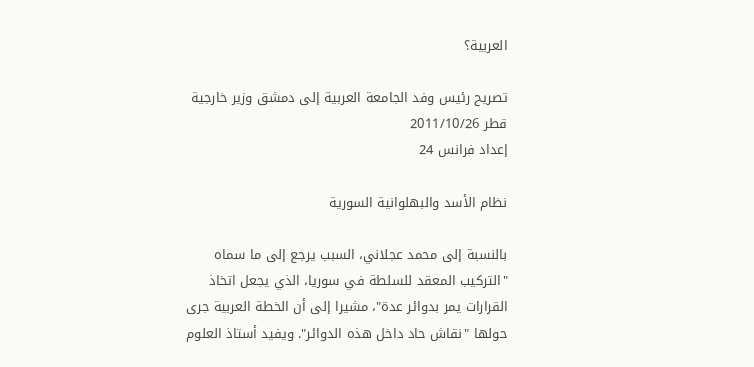العربية؟

تصريح رئيس وفد الجامعة العربية إلى دمشق وزير خارجية قطر 2011/10/26
إعداد فرانس 24

نظام الأسد والبهلوانية السورية

بالنسبة إلى محمد عجلاني، السبب يرجع إلى ما سماه "التركيب المعقد للسلطة في سوريا، الذي يجعل اتخاذ القرارات يمر بدوائر عدة"، مشيرا إلى أن الخطة العربية جرى حولها "نقاش حاد داخل هذه الدوائر". ويفيد أستاذ العلوم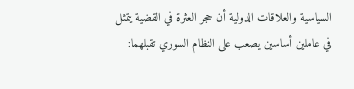السياسية والعلاقات الدولية أن حجر العثرة في القضية يتمثل في عاملين أساسين يصعب على النظام السوري تقبلهما: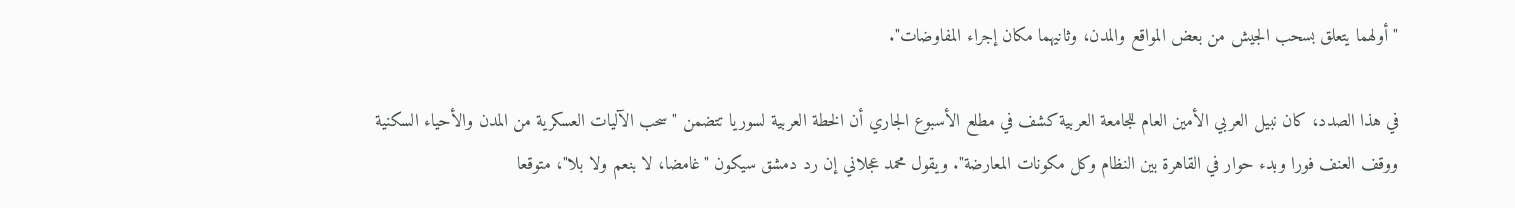"أولهما يتعلق بسحب الجيش من بعض المواقع والمدن، وثانيهما مكان إجراء المفاوضات".

في هذا الصدد، كان نبيل العربي الأمين العام للجامعة العربية كشف في مطلع الأسبوع الجاري أن الخطة العربية لسوريا تتضمن "سحب الآليات العسكرية من المدن والأحياء السكنية ووقف العنف فورا وبدء حوار في القاهرة بين النظام وكل مكونات المعارضة". ويقول محمد عجلاني إن رد دمشق سيكون "غامضا، لا بنعم ولا بلا"، متوقعا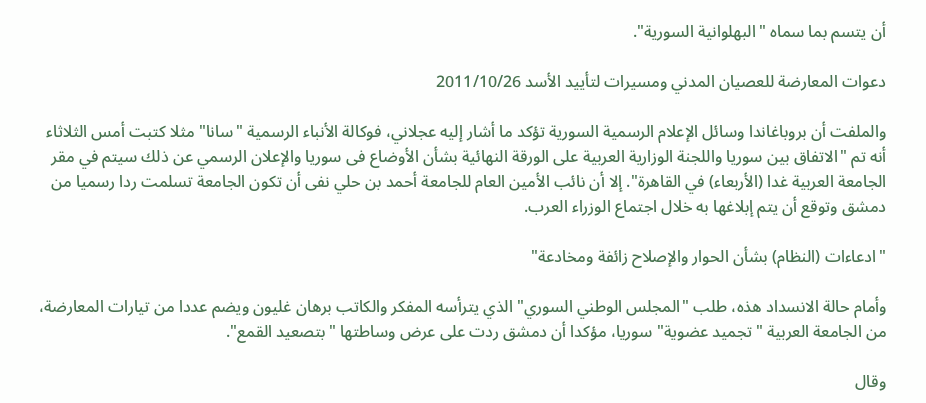أن يتسم بما سماه "البهلوانية السورية".

دعوات المعارضة للعصيان المدني ومسيرات لتأييد الأسد 2011/10/26

والملفت أن بروباغاندا وسائل الإعلام الرسمية السورية تؤكد ما أشار إليه عجلاني، فوكالة الأنباء الرسمية "سانا" مثلا كتبت أمس الثلاثاء أنه تم "الاتفاق بين سوريا واللجنة الوزارية العربية على الورقة النهائية بشأن الأوضاع فى سوريا والإعلان الرسمي عن ذلك سيتم في مقر الجامعة العربية غدا (الأربعاء) في القاهرة". إلا أن نائب الأمين العام للجامعة أحمد بن حلي نفى أن تكون الجامعة تسلمت ردا رسميا من دمشق وتوقع أن يتم إبلاغها به خلال اجتماع الوزراء العرب.

"ادعاءات (النظام) بشأن الحوار والإصلاح زائفة ومخادعة"

وأمام حالة الانسداد هذه، طلب "المجلس الوطني السوري" الذي يترأسه المفكر والكاتب برهان غليون ويضم عددا من تيارات المعارضة، من الجامعة العربية "تجميد عضوية" سوريا، مؤكدا أن دمشق ردت على عرض وساطتها "بتصعيد القمع".

وقال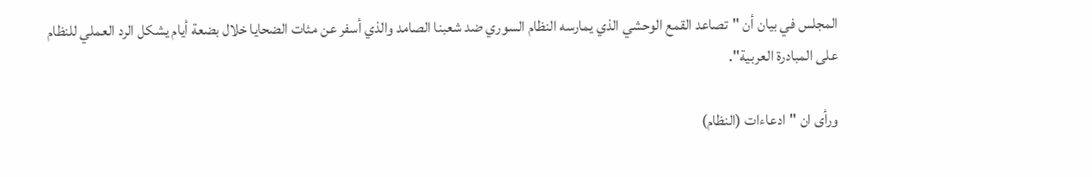المجلس في بيان أن "تصاعد القمع الوحشي الذي يمارسه النظام السوري ضد شعبنا الصامد والذي أسفر عن مئات الضحايا خلال بضعة أيام يشكل الرد العملي للنظام على المبادرة العربية".

ورأى ان "ادعاءات (النظام)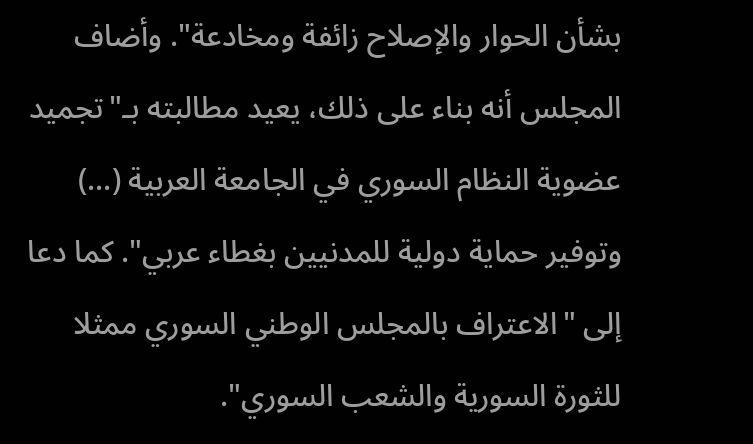بشأن الحوار والإصلاح زائفة ومخادعة". وأضاف المجلس أنه بناء على ذلك، يعيد مطالبته بـ"تجميد عضوية النظام السوري في الجامعة العربية (...) وتوفير حماية دولية للمدنيين بغطاء عربي". كما دعا إلى "الاعتراف بالمجلس الوطني السوري ممثلا للثورة السورية والشعب السوري".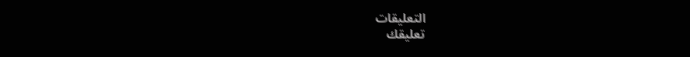التعليقات
تعليقك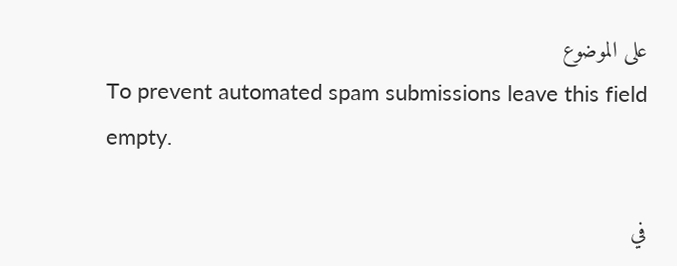على الموضوع
To prevent automated spam submissions leave this field empty.

في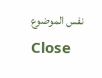نفس الموضوع
Close